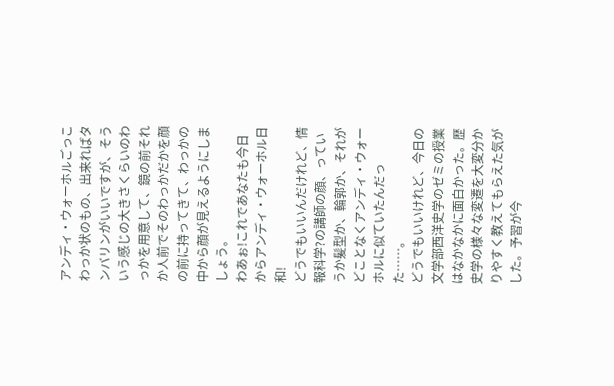アンディ・ウォーホルごっこ
わっか状のもの、出来ればタンバリンがいいですが、そういう感じの大きさくらいのわっかを用意して、鏡の前それか人前でそのわっかだかを顔の前に持ってきて、わっかの中から顔が見えるようにしましょう。
わあぉ!これであなたも今日からアンディ・ウォーホル日和!
どうでもいいんだけれど、情報科学?の講師の顔、っていうか髪型か、輪郭か、それがどことなくアンディ・ウォーホルに似ていたんだった……。
どうでもいいけれど、今日の文学部西洋史学のゼミの授業はなかなかに面白かった。歴史学の様々な変遷を大変分かりやすく教えてもらえた気がした。予習が今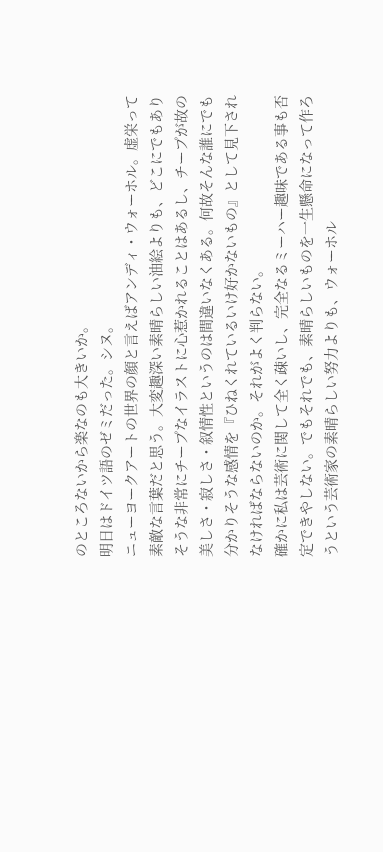のところないから楽なのも大きいか。
明日はドイツ語のゼミだった。シヌ。
ニューヨークアートの世界の顔と言えばアンディ・ウォーホル。虚栄って素敵な言葉だと思う。大変趣深い素晴らしい油絵よりも、どこにでもありそうな非常にチープなイラストに心惹かれることはあるし、チープが故の美しさ・寂しさ・叙情性というのは間違いなくある。何故そんな誰にでも分かりそうな感情を『ひねくれているいけ好かないもの』として見下されなければならないのか。それがよく判らない。
確かに私は芸術に関して全く疎いし、完全なるミーハー趣味である事も否定できやしない。でもそれでも、素晴らしいものを一生懸命になって作ろうという芸術家の素晴らしい努力よりも、ウォーホル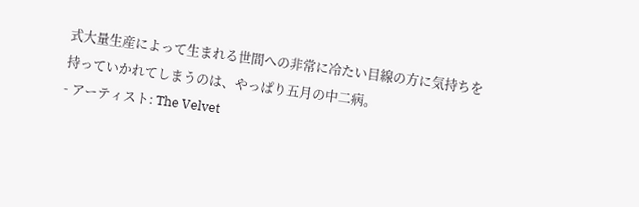式大量生産によって生まれる世間への非常に冷たい目線の方に気持ちを持っていかれてしまうのは、やっぱり五月の中二病。
- アーティスト: The Velvet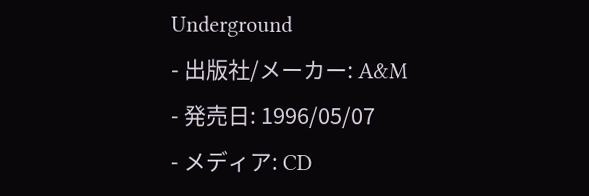Underground
- 出版社/メーカー: A&M
- 発売日: 1996/05/07
- メディア: CD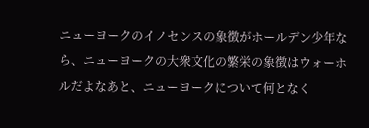ニューヨークのイノセンスの象徴がホールデン少年なら、ニューヨークの大衆文化の繁栄の象徴はウォーホルだよなあと、ニューヨークについて何となく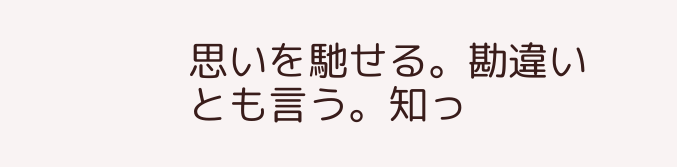思いを馳せる。勘違いとも言う。知っ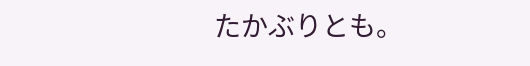たかぶりとも。